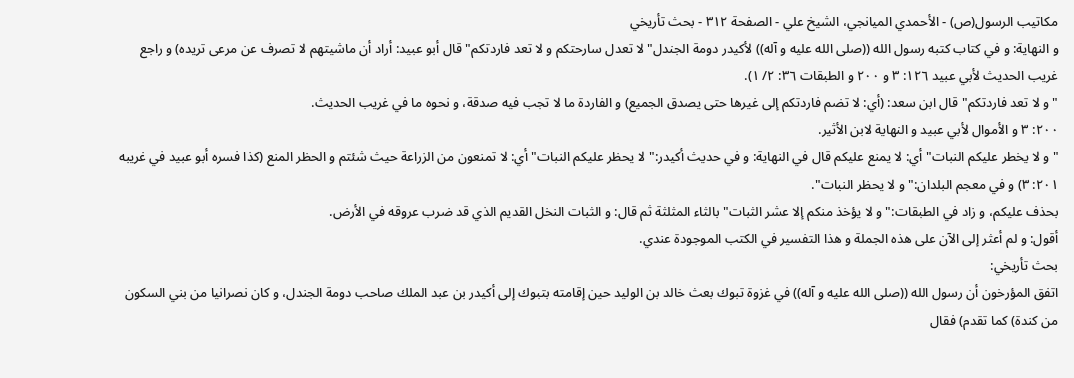مكاتيب الرسول(ص) - الأحمدي الميانجي، الشيخ علي - الصفحة ٣١٢ - بحث تأريخي
و النهاية: و في كتاب كتبه رسول الله ((صلى الله عليه و آله)) لأكيدر دومة الجندل" لا تعدل سارحتكم و لا تعد فاردتكم" قال أبو عبيد: أراد أن ماشيتهم لا تصرف عن مرعى تريده) و راجع غريب الحديث لأبي عبيد ١٢٦: ٣ و ٢٠٠ و الطبقات ٣٦: ٢/ ١).
" و لا تعد فاردتكم" قال ابن سعد: (أي: لا تضم فاردتكم إلى غيرها حتى يصدق الجميع) و الفاردة ما لا تجب فيه صدقة، و نحوه ما في غريب الحديث.
٢٠٠: ٣ و الأموال لأبي عبيد و النهاية لابن الأثير.
" و لا يخطر عليكم النبات" أي: لا يمنع عليكم قال في النهاية: و في حديث أكيدر:" لا يحظر عليكم النبات" أي: لا تمنعون من الزراعة حيث شئتم و الحظر المنع (كذا فسره أبو عبيد في غريبه ٢٠١: ٣) و في معجم البلدان:" و لا يحظر النبات".
بحذف عليكم، و زاد في الطبقات:" و لا يؤخذ منكم إلا عشر الثبات" بالثاء المثلثة ثم قال: و الثبات النخل القديم الذي قد ضرب عروقه في الأرض.
أقول: و لم أعثر إلى الآن على هذه الجملة و هذا التفسير في الكتب الموجودة عندي.
بحث تأريخي:
اتفق المؤرخون أن رسول الله ((صلى الله عليه و آله)) في غزوة تبوك بعث خالد بن الوليد حين إقامته بتبوك إلى أكيدر بن عبد الملك صاحب دومة الجندل، و كان نصرانيا من بني السكون من كندة) كما تقدم) فقال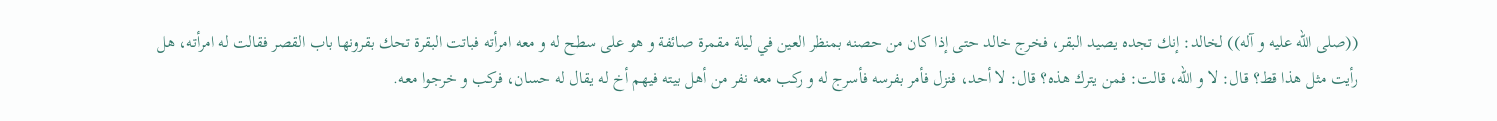((صلى الله عليه و آله)) لخالد: إنك تجده يصيد البقر، فخرج خالد حتى إذا كان من حصنه بمنظر العين في ليلة مقمرة صائفة و هو على سطح له و معه امرأته فباتت البقرة تحك بقرونها باب القصر فقالت له امرأته، هل رأيت مثل هذا قط؟ قال: لا و الله، قالت: فمن يترك هذه؟ قال: لا أحد، فنزل فأمر بفرسه فأسرج له و ركب معه نفر من أهل بيته فيهم أخ له يقال له حسان، فركب و خرجوا معه.